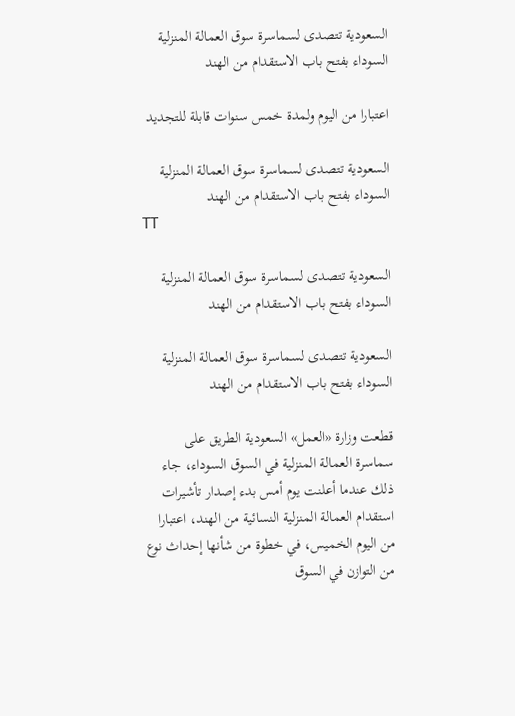السعودية تتصدى لسماسرة سوق العمالة المنزلية السوداء بفتح باب الاستقدام من الهند

اعتبارا من اليوم ولمدة خمس سنوات قابلة للتجديد

السعودية تتصدى لسماسرة سوق العمالة المنزلية السوداء بفتح باب الاستقدام من الهند
TT

السعودية تتصدى لسماسرة سوق العمالة المنزلية السوداء بفتح باب الاستقدام من الهند

السعودية تتصدى لسماسرة سوق العمالة المنزلية السوداء بفتح باب الاستقدام من الهند

قطعت وزارة «العمل» السعودية الطريق على سماسرة العمالة المنزلية في السوق السوداء، جاء ذلك عندما أعلنت يوم أمس بدء إصدار تأشيرات استقدام العمالة المنزلية النسائية من الهند، اعتبارا من اليوم الخميس، في خطوة من شأنها إحداث نوع من التوازن في السوق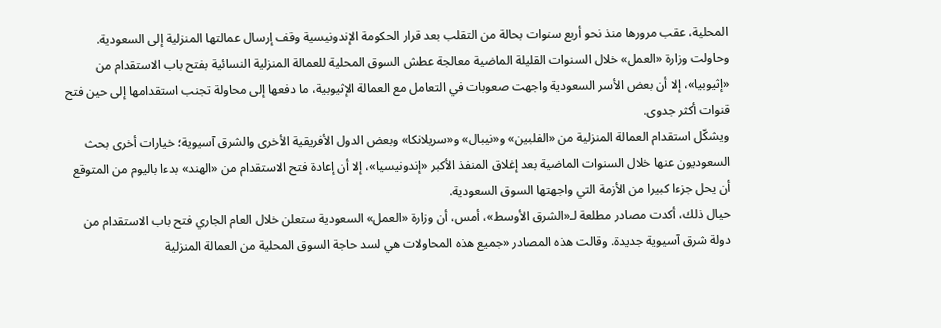المحلية، عقب مرورها منذ نحو أربع سنوات بحالة من التقلب بعد قرار الحكومة الإندونيسية وقف إرسال عمالتها المنزلية إلى السعودية.
وحاولت وزارة «العمل» خلال السنوات القليلة الماضية معالجة عطش السوق المحلية للعمالة المنزلية النسائية بفتح باب الاستقدام من «إثيوبيا»، إلا أن بعض الأسر السعودية واجهت صعوبات في التعامل مع العمالة الإثيوبية، ما دفعها إلى محاولة تجنب استقدامها إلى حين فتح قنوات أكثر جدوى.
ويشكّل استقدام العمالة المنزلية من «الفلبين» و«نيبال» و«سريلانكا» وبعض الدول الأفريقية الأخرى والشرق آسيوية؛ خيارات أخرى بحث السعوديون عنها خلال السنوات الماضية بعد إغلاق المنفذ الأكبر «إندونيسيا»، إلا أن إعادة فتح الاستقدام من «الهند» بدءا باليوم من المتوقع أن يحل جزءا كبيرا من الأزمة التي واجهتها السوق السعودية.
حيال ذلك، أكدت مصادر مطلعة لـ«الشرق الأوسط»، أمس، أن وزارة «العمل» السعودية ستعلن خلال العام الجاري فتح باب الاستقدام من دولة شرق آسيوية جديدة. وقالت هذه المصادر «جميع هذه المحاولات هي لسد حاجة السوق المحلية من العمالة المنزلية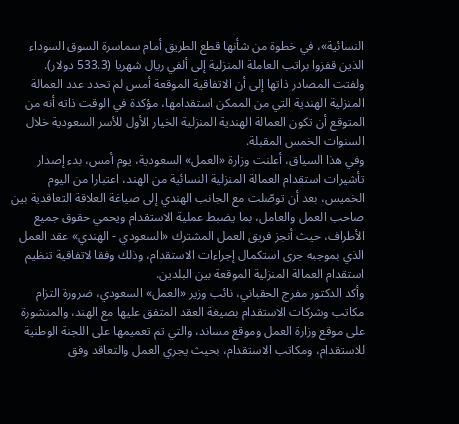النسائية»، في خطوة من شأنها قطع الطريق أمام سماسرة السوق السوداء الذين قفزوا براتب العاملة المنزلية إلى ألفي ريال شهريا (533.3 دولار).
ولفتت المصادر ذاتها إلى أن الاتفاقية الموقعة أمس لم تحدد عدد العمالة المنزلية الهندية التي من الممكن استقدامها، مؤكدة في الوقت ذاته أنه من المتوقع أن تكون العمالة الهندية المنزلية الخيار الأول للأسر السعودية خلال السنوات الخمس المقبلة.
وفي هذا السياق، أعلنت وزارة «العمل» السعودية، يوم أمس، بدء إصدار تأشيرات استقدام العمالة المنزلية النسائية من الهند، اعتبارا من اليوم الخميس، بعد أن توصّلت مع الجانب الهندي إلى صياغة العلاقة التعاقدية بين صاحب العمل والعامل، بما يضبط عملية الاستقدام ويحمي حقوق جميع الأطراف، حيث أنجز فريق العمل المشترك «السعودي - الهندي» عقد العمل الذي بموجبه جرى استكمال إجراءات الاستقدام، وذلك وفقا لاتفاقية تنظيم استقدام العمالة المنزلية الموقعة بين البلدين.
وأكد الدكتور مفرج الحقباني، نائب وزير «العمل» السعودي، ضرورة التزام مكاتب وشركات الاستقدام بصيغة العقد المتفق عليها مع الهند، والمنشورة على موقع وزارة العمل وموقع مساند، والتي تم تعميمها على اللجنة الوطنية للاستقدام، ومكاتب الاستقدام، بحيث يجري العمل والتعاقد وفق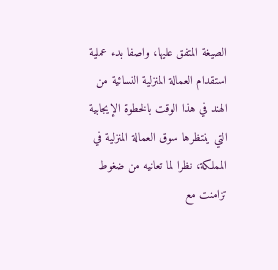الصيغة المتفق عليها، واصفا بدء عملية استقدام العمالة المنزلية النسائية من الهند في هذا الوقت بالخطوة الإيجابية التي ينتظرها سوق العمالة المنزلية في المملكة، نظرا لما تعانيه من ضغوط تزامنت مع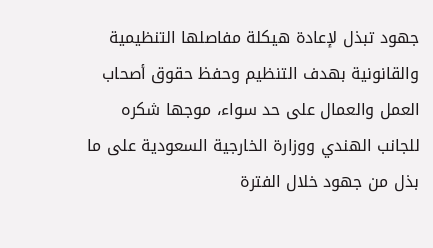جهود تبذل لإعادة هيكلة مفاصلها التنظيمية والقانونية بهدف التنظيم وحفظ حقوق أصحاب العمل والعمال على حد سواء، موجها شكره للجانب الهندي ووزارة الخارجية السعودية على ما بذل من جهود خلال الفترة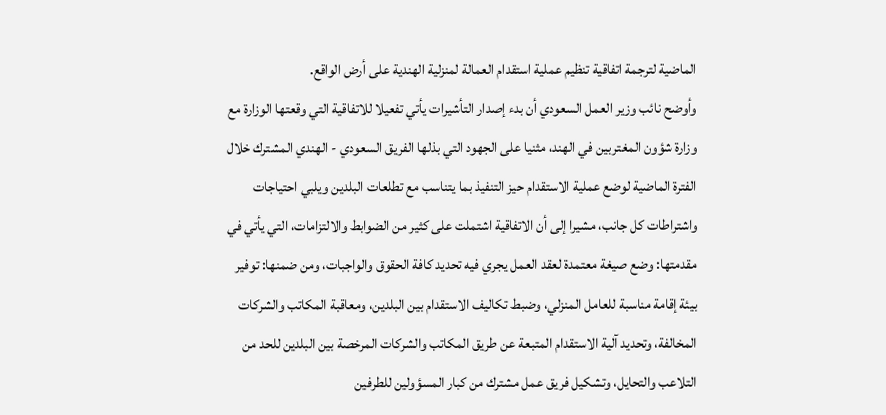الماضية لترجمة اتفاقية تنظيم عملية استقدام العمالة لمنزلية الهندية على أرض الواقع.
وأوضح نائب وزير العمل السعودي أن بدء إصدار التأشيرات يأتي تفعيلا للاتفاقية التي وقعتها الوزارة مع وزارة شؤون المغتربين في الهند، مثنيا على الجهود التي بذلها الفريق السعودي - الهندي المشترك خلال الفترة الماضية لوضع عملية الاستقدام حيز التنفيذ بما يتناسب مع تطلعات البلدين ويلبي احتياجات واشتراطات كل جانب، مشيرا إلى أن الاتفاقية اشتملت على كثير من الضوابط والالتزامات، التي يأتي في مقدمتها: وضع صيغة معتمدة لعقد العمل يجري فيه تحديد كافة الحقوق والواجبات، ومن ضمنها: توفير بيئة إقامة مناسبة للعامل المنزلي، وضبط تكاليف الاستقدام بين البلدين، ومعاقبة المكاتب والشركات المخالفة، وتحديد آلية الاستقدام المتبعة عن طريق المكاتب والشركات المرخصة بين البلدين للحد من التلاعب والتحايل، وتشكيل فريق عمل مشترك من كبار المسؤولين للطرفين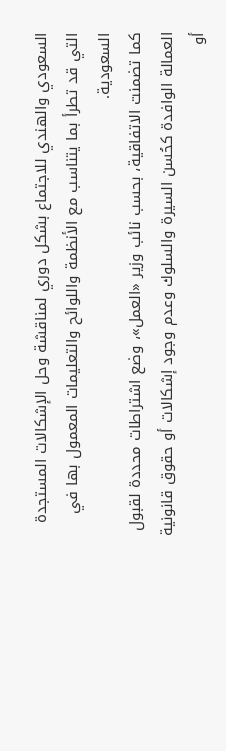السعودي والهندي للاجتماع بشكل دوري لمناقشة وحل الإشكالات المستجدة التي قد تطرأ بما يتناسب مع الأنظمة واللوائح والتعليمات المعمول بها في السعودية.
كما تضمنت الاتفاقية، بحسب نائب وزير «العمل»، وضع اشتراطات محددة لقبول العمالة الوافدة كحُسن السيرة والسلوك وعدم وجود إشكالات أو حقوق قانونية أو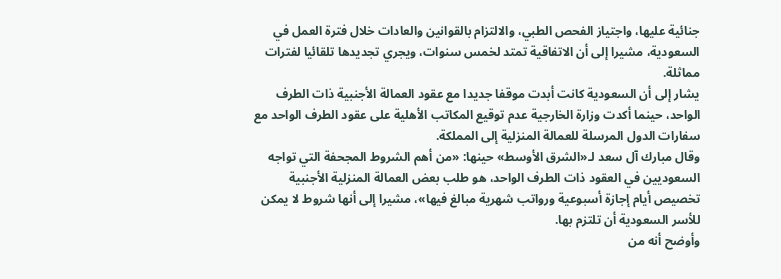جنائية عليها، واجتياز الفحص الطبي، والالتزام بالقوانين والعادات خلال فترة العمل في السعودية، مشيرا إلى أن الاتفاقية تمتد لخمس سنوات، ويجري تجديدها تلقائيا لفترات مماثلة.
يشار إلى أن السعودية كانت أبدت موقفا جديدا مع عقود العمالة الأجنبية ذات الطرف الواحد، حينما أكدت وزارة الخارجية عدم توقيع المكاتب الأهلية على عقود الطرف الواحد مع سفارات الدول المرسلة للعمالة المنزلية إلى المملكة.
وقال مبارك آل سعد لـ«الشرق الأوسط» حينها: «من أهم الشروط المجحفة التي تواجه السعوديين في العقود ذات الطرف الواحد، هو طلب بعض العمالة المنزلية الأجنبية تخصيص أيام إجازة أسبوعية ورواتب شهرية مبالغ فيها»، مشيرا إلى أنها شروط لا يمكن للأسر السعودية أن تلتزم بها.
وأوضح أنه من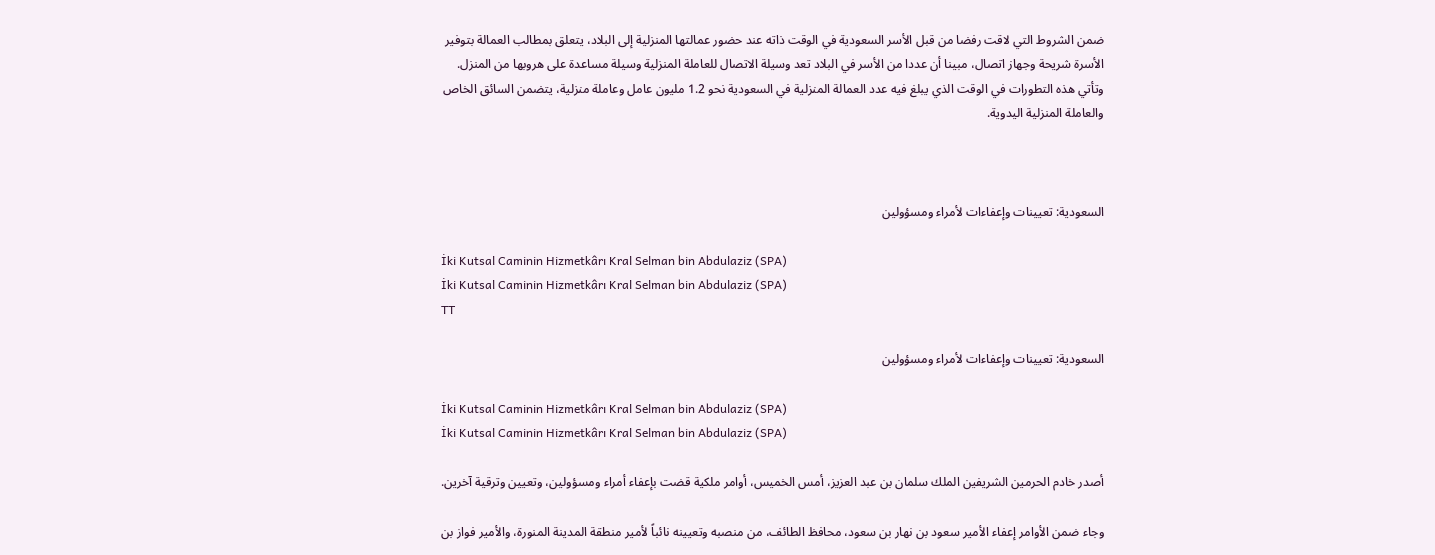ضمن الشروط التي لاقت رفضا من قبل الأسر السعودية في الوقت ذاته عند حضور عمالتها المنزلية إلى البلاد، يتعلق بمطالب العمالة بتوفير الأسرة شريحة وجهاز اتصال، مبينا أن عددا من الأسر في البلاد تعد وسيلة الاتصال للعاملة المنزلية وسيلة مساعدة على هروبها من المنزل.
وتأتي هذه التطورات في الوقت الذي يبلغ فيه عدد العمالة المنزلية في السعودية نحو 1.2 مليون عامل وعاملة منزلية، يتضمن السائق الخاص والعاملة المنزلية اليدوية.



السعودية: تعيينات وإعفاءات لأمراء ومسؤولين

İki Kutsal Caminin Hizmetkârı Kral Selman bin Abdulaziz (SPA)
İki Kutsal Caminin Hizmetkârı Kral Selman bin Abdulaziz (SPA)
TT

السعودية: تعيينات وإعفاءات لأمراء ومسؤولين

İki Kutsal Caminin Hizmetkârı Kral Selman bin Abdulaziz (SPA)
İki Kutsal Caminin Hizmetkârı Kral Selman bin Abdulaziz (SPA)

أصدر خادم الحرمين الشريفين الملك سلمان بن عبد العزيز، أمس الخميس، أوامر ملكية قضت بإعفاء أمراء ومسؤولين، وتعيين وترقية آخرين.

وجاء ضمن الأوامر إعفاء الأمير سعود بن نهار بن سعود، محافظ الطائف، من منصبه وتعيينه نائباً لأمير منطقة المدينة المنورة، والأمير فواز بن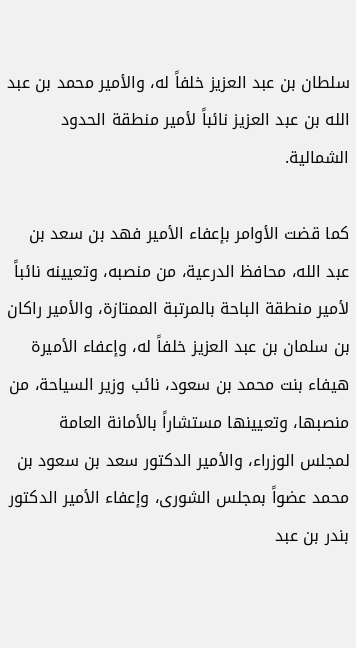سلطان بن عبد العزيز خلفاً له، والأمير محمد بن عبد الله بن عبد العزيز نائباً لأمير منطقة الحدود الشمالية.

كما قضت الأوامر بإعفاء الأمير فهد بن سعد بن عبد الله، محافظ الدرعية، من منصبه، وتعيينه نائباً لأمير منطقة الباحة بالمرتبة الممتازة، والأمير راكان بن سلمان بن عبد العزيز خلفاً له، وإعفاء الأميرة هيفاء بنت محمد بن سعود، نائب وزير السياحة، من منصبها، وتعيينها مستشاراً بالأمانة العامة لمجلس الوزراء، والأمير الدكتور سعد بن سعود بن محمد عضواً بمجلس الشورى، وإعفاء الأمير الدكتور بندر بن عبد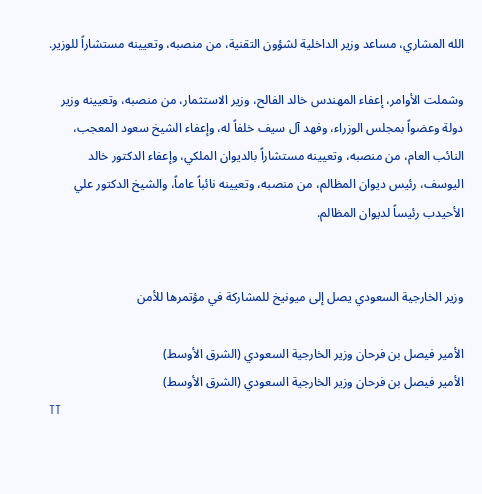الله المشاري، مساعد وزير الداخلية لشؤون التقنية، من منصبه، وتعيينه مستشاراً للوزير.

وشملت الأوامر، إعفاء المهندس خالد الفالح، وزير الاستثمار، من منصبه، وتعيينه وزير دولة وعضواً بمجلس الوزراء، وفهد آل سيف خلفاً له، وإعفاء الشيخ سعود المعجب، النائب العام، من منصبه، وتعيينه مستشاراً بالديوان الملكي، وإعفاء الدكتور خالد اليوسف، رئيس ديوان المظالم، من منصبه، وتعيينه نائباً عاماً، والشيخ الدكتور علي الأحيدب رئيساً لديوان المظالم.


وزير الخارجية السعودي يصل إلى ميونيخ للمشاركة في مؤتمرها للأمن

الأمير فيصل بن فرحان وزير الخارجية السعودي (الشرق الأوسط)
الأمير فيصل بن فرحان وزير الخارجية السعودي (الشرق الأوسط)
TT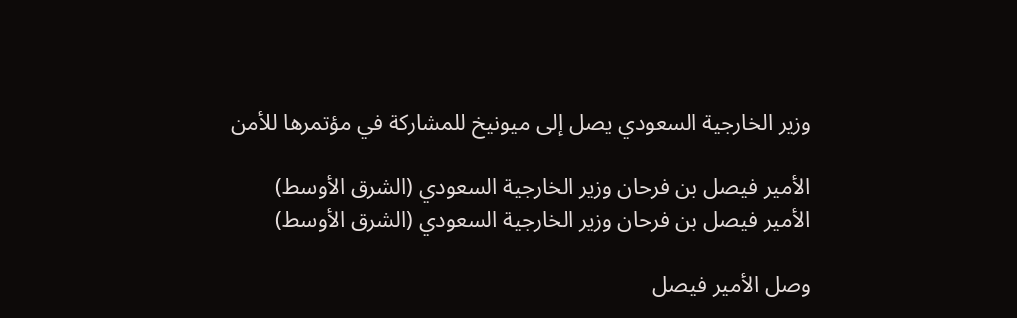وزير الخارجية السعودي يصل إلى ميونيخ للمشاركة في مؤتمرها للأمن

الأمير فيصل بن فرحان وزير الخارجية السعودي (الشرق الأوسط)
الأمير فيصل بن فرحان وزير الخارجية السعودي (الشرق الأوسط)

وصل الأمير فيصل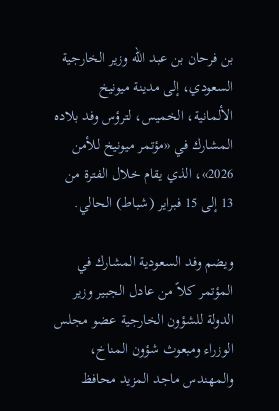بن فرحان بن عبد الله وزير الخارجية السعودي، إلى مدينة ميونيخ الألمانية، الخميس، لترؤس وفد بلاده المشارك في «مؤتمر ميونيخ للأمن 2026»، الذي يقام خلال الفترة من 13 إلى 15 فبراير (شباط) الحالي.

ويضم وفد السعودية المشارك في المؤتمر كلاً من عادل الجبير وزير الدولة للشؤون الخارجية عضو مجلس الوزراء ومبعوث شؤون المناخ، والمهندس ماجد المزيد محافظ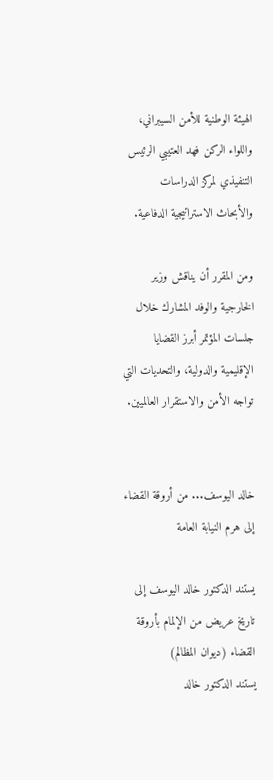الهيئة الوطنية للأمن السيبراني، واللواء الركن فهد العتيبي الرئيس التنفيذي لمركز الدراسات والأبحاث الاستراتيجية الدفاعية.

ومن المقرر أن يناقش وزير الخارجية والوفد المشارك خلال جلسات المؤتمر أبرز القضايا الإقليمية والدولية، والتحديات التي تواجه الأمن والاستقرار العالميين.


خالد اليوسف... من أروقة القضاء إلى هرم النيابة العامة

يستند الدكتور خالد اليوسف إلى تاريخ عريض من الإلمام بأروقة القضاء (ديوان المظالم)
يستند الدكتور خالد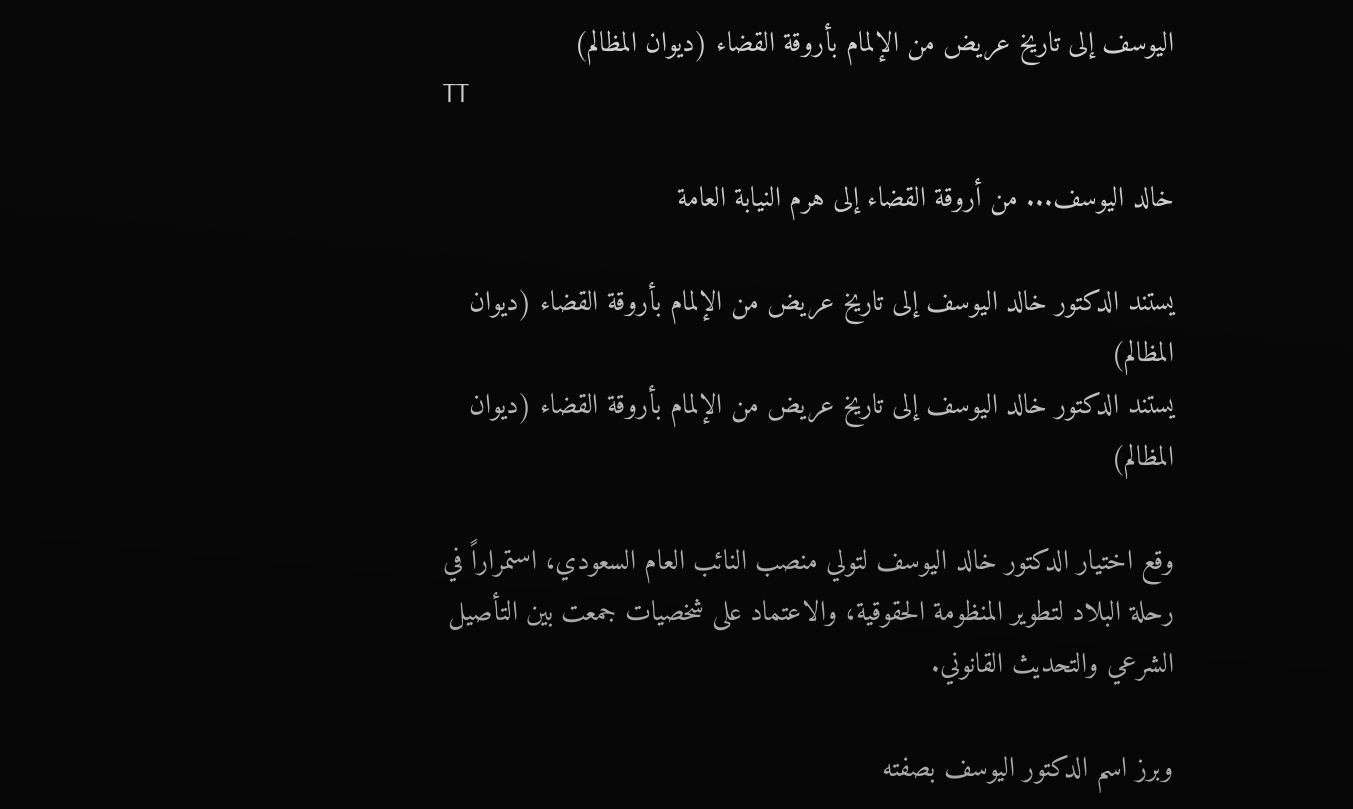اليوسف إلى تاريخ عريض من الإلمام بأروقة القضاء (ديوان المظالم)
TT

خالد اليوسف... من أروقة القضاء إلى هرم النيابة العامة

يستند الدكتور خالد اليوسف إلى تاريخ عريض من الإلمام بأروقة القضاء (ديوان المظالم)
يستند الدكتور خالد اليوسف إلى تاريخ عريض من الإلمام بأروقة القضاء (ديوان المظالم)

وقع اختيار الدكتور خالد اليوسف لتولي منصب النائب العام السعودي، استمراراً في رحلة البلاد لتطوير المنظومة الحقوقية، والاعتماد على شخصيات جمعت بين التأصيل الشرعي والتحديث القانوني.

وبرز اسم الدكتور اليوسف بصفته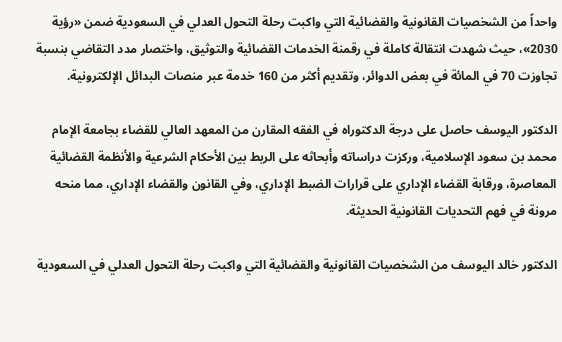واحداً من الشخصيات القانونية والقضائية التي واكبت رحلة التحول العدلي في السعودية ضمن «رؤية 2030»، حيث شهدت انتقالة كاملة في رقمنة الخدمات القضائية والتوثيق، واختصار مدد التقاضي بنسبة تجاوزت 70 في المائة في بعض الدوائر، وتقديم أكثر من 160 خدمة عبر منصات البدائل الإلكترونية.

الدكتور اليوسف حاصل على درجة الدكتوراه في الفقه المقارن من المعهد العالي للقضاء بجامعة الإمام محمد بن سعود الإسلامية، وركزت دراساته وأبحاثه على الربط بين الأحكام الشرعية والأنظمة القضائية المعاصرة، ورقابة القضاء الإداري على قرارات الضبط الإداري، وفي القانون والقضاء الإداري، مما منحه مرونة في فهم التحديات القانونية الحديثة.

الدكتور خالد اليوسف من الشخصيات القانونية والقضائية التي واكبت رحلة التحول العدلي في السعودية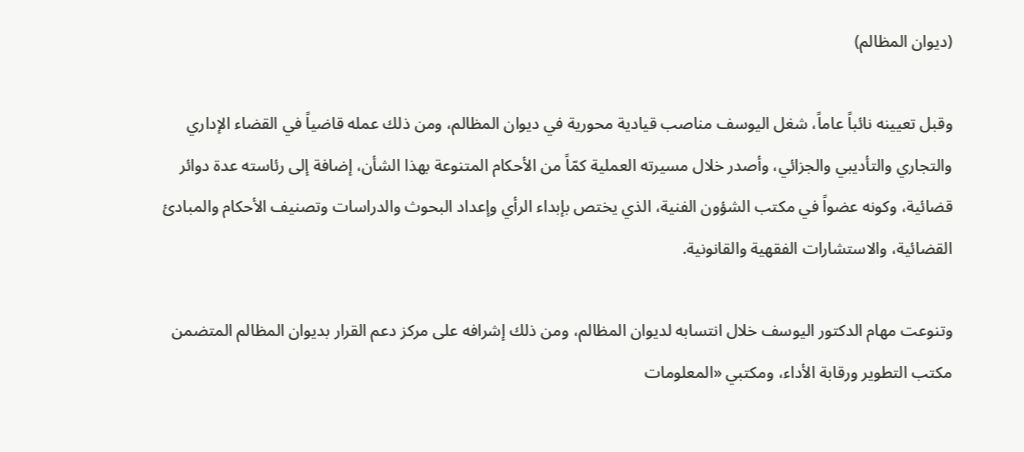(ديوان المظالم)

وقبل تعيينه نائباً عاماً، شغل اليوسف مناصب قيادية محورية في ديوان المظالم، ومن ذلك عمله قاضياً في القضاء الإداري والتجاري والتأديبي والجزائي، وأصدر خلال مسيرته العملية كمّاً من الأحكام المتنوعة بهذا الشأن، إضافة إلى رئاسته عدة دوائر قضائية، وكونه عضواً في مكتب الشؤون الفنية، الذي يختص بإبداء الرأي وإعداد البحوث والدراسات وتصنيف الأحكام والمبادئ القضائية، والاستشارات الفقهية والقانونية.

وتنوعت مهام الدكتور اليوسف خلال انتسابه لديوان المظالم، ومن ذلك إشرافه على مركز دعم القرار بديوان المظالم المتضمن مكتب التطوير ورقابة الأداء، ومكتبي «المعلومات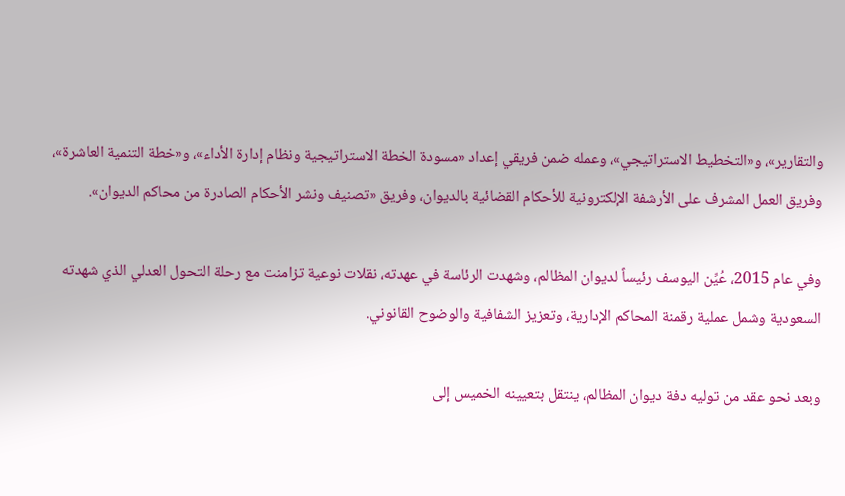والتقارير»، و«التخطيط الاستراتيجي»، وعمله ضمن فريقي إعداد «مسودة الخطة الاستراتيجية ونظام إدارة الأداء»، و«خطة التنمية العاشرة»، وفريق العمل المشرف على الأرشفة الإلكترونية للأحكام القضائية بالديوان، وفريق «تصنيف ونشر الأحكام الصادرة من محاكم الديوان».

وفي عام 2015، عُيِّن اليوسف رئيساً لديوان المظالم، وشهدت الرئاسة في عهدته، نقلات نوعية تزامنت مع رحلة التحول العدلي الذي شهدته السعودية وشمل عملية رقمنة المحاكم الإدارية، وتعزيز الشفافية والوضوح القانوني.

وبعد نحو عقد من توليه دفة ديوان المظالم، ينتقل بتعيينه الخميس إلى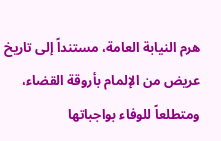هرم النيابة العامة، مستنداً إلى تاريخ عريض من الإلمام بأروقة القضاء، ومتطلعاً للوفاء بواجباتها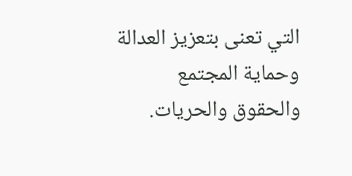التي تعنى بتعزيز العدالة وحماية المجتمع والحقوق والحريات.